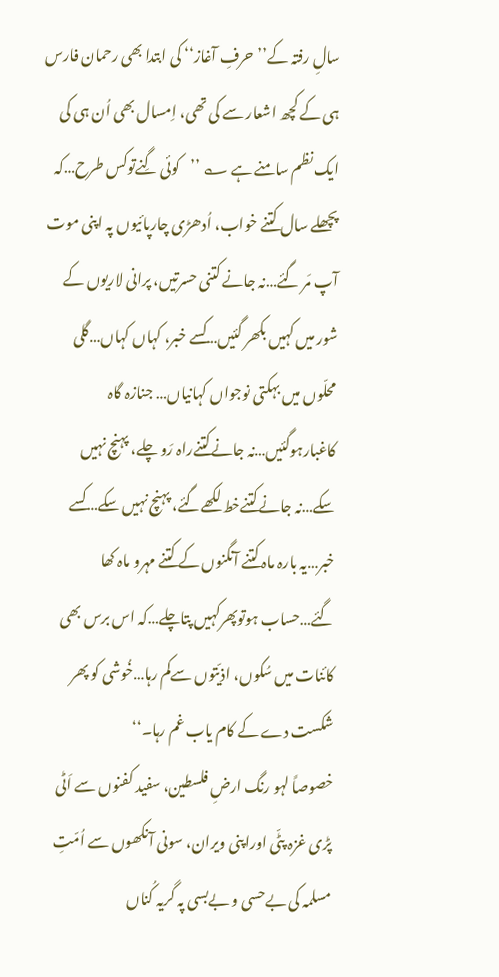سالِ رفتہ کے’’حرفِ آغاز‘‘ کی ابتدا بھی رحمان فارس ہی کے کچھ اشعار سے کی تھی، اِمسال بھی اُن ہی کی ایک نظم سامنے ہے ؎ ’’کوئی گِنےتوکس طرح…کہ پچھلے سال کتنے خواب، اُدھڑی چارپائیوں پہ اپنی موت آپ مَر گئے…نہ جانے کتنی حسرتیں، پرانی لاریوں کے شور میں کہیں بکھر گئیں…کسے خبر، کہاں کہاں…گلی محلّوں میں بہکتی نوجواں کہانیاں… جنازہ گاہ کاغبارہوگئیں…نہ جانےکتنےراہ رَو چلے، پہنچ نہیں سکے…نہ جانےکتنےخط لکھےگئے، پہنچ نہیں سکے…کسے خبر…یہ بارہ ماہ کتنے آنگنوں کے کتنے مہرو ماہ کھا گئے…حساب ہوتوپھرکہیں پتاچلے…کہ اس برس بھی کائنات میں سُکوں، اذیّتوں سےکم رہا…خُوشی کو پھر شکست دے کے کام یاب غم رہا۔‘‘
خصوصاً لہو رنگ ارضِ فلسطین، سفید کفنوں سے اَٹی پڑی غزہ پٹّی اوراپنی ویران، سونی آنکھوں سے اُمّتِ مسلمہ کی بےحسی و بےبسی پہ گریہ کُناں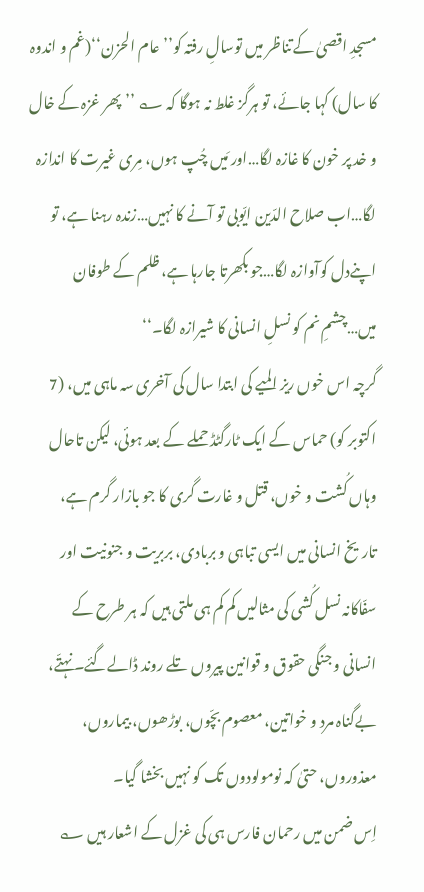مسجدِ اقصیٰ کےتناظر میں توسالِ رفتہ کو’’عام الحزن‘‘(غم و اندوہ کا سال) کہا جائے، تو ہرگز غلط نہ ہوگا کہ ؎ ’’پھر غزہ کے خال و خد پر خون کا غازہ لگا…اور مَیں چُپ ہوں، مِری غیرت کا اندازہ لگا…اب صلاح الدّین ایّوبی تو آنے کا نہیں…زندہ رہنا ہے، تو اپنےدل کوآوازہ لگا…جو بکھرتا جارہا ہے، ظلم کے طوفان میں…چشمِ نم کو نسلِ انسانی کا شیرازہ لگا۔‘‘
گرچہ اس خوں ریز المیے کی ابتدا سال کی آخری سہ ماہی میں، (7 اکتوبر کو) حماس کے ایک ٹارگٹڈ حملے کے بعد ہوئی، لیکن تاحال وہاں کُشت و خوں، قتل و غارت گری کا جو بازار گرم ہے، تاریخ انسانی میں ایسی تباہی و بربادی، بربریت و جنونیت اور سفّاکانہ نسل کُشی کی مثالیں کم کم ہی ملتی ہیں کہ ہر طرح کے انسانی و جنگی حقوق و قوانین پیروں تلے روند ڈالےگئے۔ نہتّے، بےگناہ مرد و خواتین، معصوم بچّوں، بوڑھوں، بیماروں، معذوروں، حتیٰ کہ نومولودوں تک کو نہیں بخشا گیا۔
اِس ضمن میں رحمان فارس ہی کی غزل کے اشعار ہیں ؎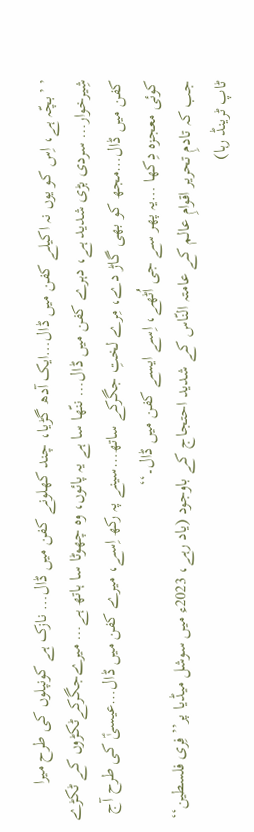’ ’بچّہ ہے، اِس کو یوں نہ اکیلے کفن میں ڈال…ایک آدھ گڑیا، چند کھلونے کفن میں ڈال… نازک ہے کونپلوں کی طرح میرا شِیرخوار… سردی بڑی شدید ہے، دہرے کفن میں ڈال… ننّھا سا ہے یہ پائوں، وہ چھوٹا سا ہاتھ ہے… میرےجگرکےٹکڑوں کے ٹکڑے کفن میں ڈال…مجھ کو بھی گاڑ دے، مِرے لختِ جگرکے ساتھ…سینے پہ رکھ اِسے، میرے کفن میں ڈال…عیسیٰؑ کی طرح آج کوئی معجزہ دِکھا …یہ پھر سے جی اُٹھے، اِسے ایسے کفن میں ڈال۔‘‘
جب کہ تادمِ تحریر اقوامِ عالم کے عامتہ النّاس کے شدید احتجاج کے باوجود (یاد رہے، 2023ء میں سوشل میڈیا پر’’فِری فلسطین‘‘ ٹاپ ٹرینڈ رہا)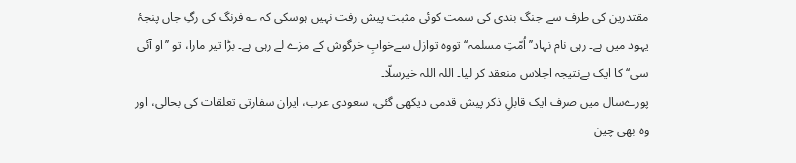مقتدرین کی طرف سے جنگ بندی کی سمت کوئی مثبت پیش رفت نہیں ہوسکی کہ ؎ فرنگ کی رگِ جاں پنجۂ یہود میں ہے۔ رہی نام نہاد’’اُمّتِ مسلمہ‘‘ تووہ توازل سےخوابِ خرگوش کے مزے لے رہی ہے۔ بڑا تیر مارا، تو ’’او آئی سی‘‘ کا ایک بےنتیجہ اجلاس منعقد کر لیا۔ اللہ اللہ خیرسلّا۔
پورےسال میں صرف ایک قابلِ ذکر پیش قدمی دیکھی گئی، سعودی عرب، ایران سفارتی تعلقات کی بحالی، اور وہ بھی چین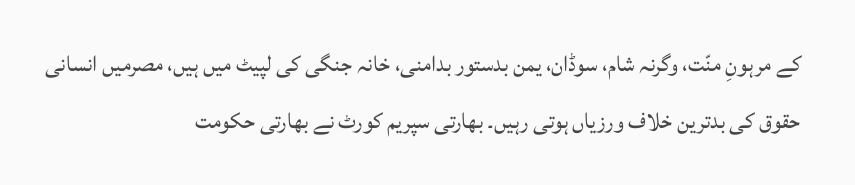کے مرہونِ منّت، وگرنہ شام، سوڈان، یمن بدستور بدامنی، خانہ جنگی کی لپیٹ میں ہیں، مصرمیں انسانی حقوق کی بدترین خلاف ورزیاں ہوتی رہیں۔ بھارتی سپریم کورٹ نے بھارتی حکومت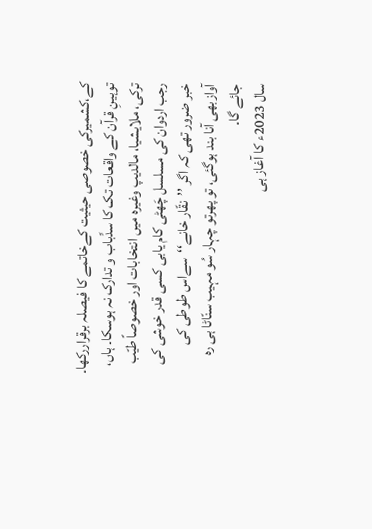کے،کشمیرکی خصوصی حیثیت کےخاتمے کا فیصلہ برقراررکھا۔ توہینِ قرآن کے واقعات تک کا سدِّباب و تدارک نہ ہوسکا۔ ہاں، ترکی، ملایشیا، مالدیپ وغیرہ میں انتخابات اور خصوصاً طیّب رجب اردوان کی مسلسل چَھٹی کام یابی کسی قدر خوشی کی خبر ضرور تھی کہ اگر ’’نقّار خانے‘‘سےاس طوطی کی آوازبھی آنا بند ہوگئی، تو پھرتو چہار سُو مہیب سنّاٹا ہی رہ جائے گا۔
سال 2023ء کا آغاز ہی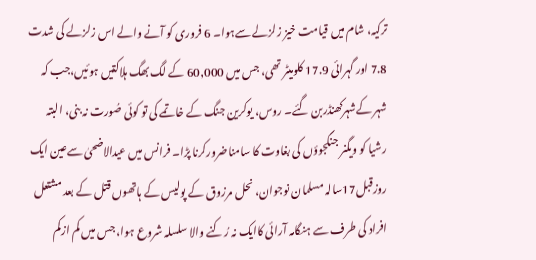ترکیہ، شام میں قیامت خیز زلزلے سےہوا۔ 6 فروری کو آنے والے اس زلزلے کی شدت 7.8 اور گہرائی 17.9 کلومیٹر تھی، جس میں 60,000 کے لگ بھگ ہلاکتیں ہوئیں،جب کہ شہر کےشہرکھنڈربن گئے۔ روس، یوکرین جنگ کے خاتمے کی تو کوئی صُورت نہ بنی، البتہ رشیا کو ویگنر جنگجوؤں کی بغاوت کا سامناضرورکرنا پڑا۔ فرانس میں عیدالاضحیٰ سےعین ایک روزقبل17سالہ مسلمان نوجوان، نحل مرزوق کے پولیس کے ہاتھوں قتل کے بعد مشتعل افراد کی طرف سے ہنگامہ آرائی کاایک نہ رُکنے والا سلسلہ شروع ہوا، جس میں کم ازکم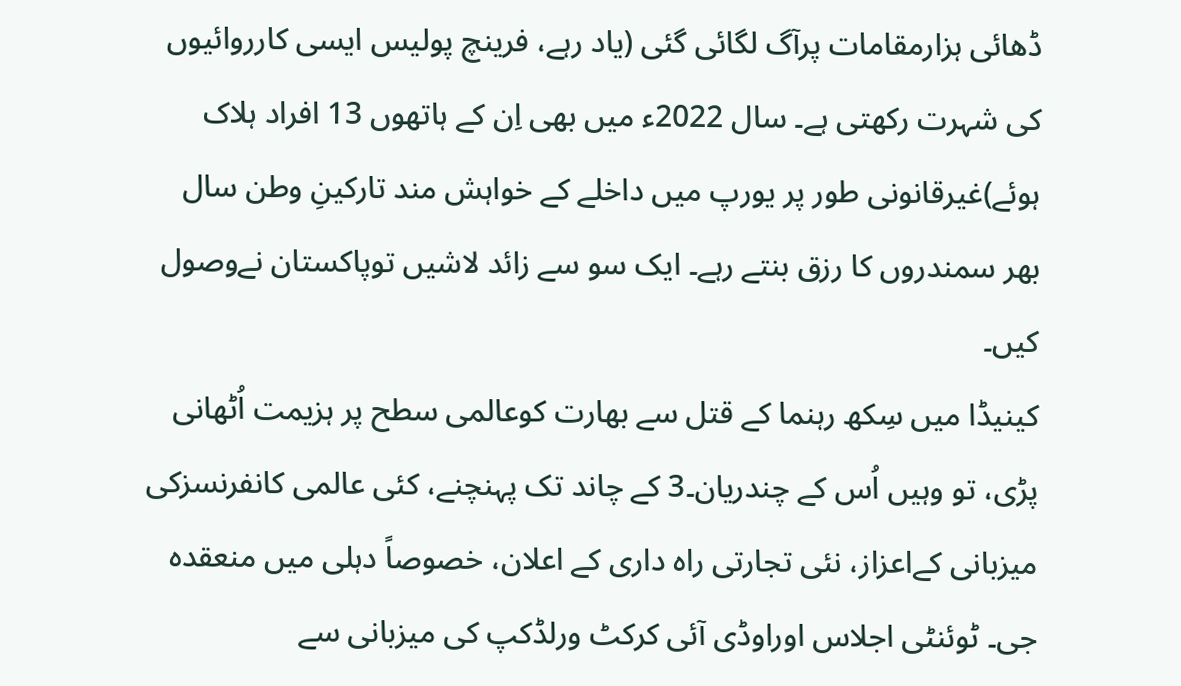ڈھائی ہزارمقامات پرآگ لگائی گئی (یاد رہے، فرینچ پولیس ایسی کارروائیوں کی شہرت رکھتی ہے۔ سال 2022ء میں بھی اِن کے ہاتھوں 13 افراد ہلاک ہوئے)غیرقانونی طور پر یورپ میں داخلے کے خواہش مند تارکینِ وطن سال بھر سمندروں کا رزق بنتے رہے۔ ایک سو سے زائد لاشیں توپاکستان نےوصول کیں۔
کینیڈا میں سِکھ رہنما کے قتل سے بھارت کوعالمی سطح پر ہزیمت اُٹھانی پڑی، تو وہیں اُس کے چندریان۔3 کے چاند تک پہنچنے، کئی عالمی کانفرنسزکی میزبانی کےاعزاز، نئی تجارتی راہ داری کے اعلان، خصوصاً دہلی میں منعقدہ جی۔ ٹوئنٹی اجلاس اوراوڈی آئی کرکٹ ورلڈکپ کی میزبانی سے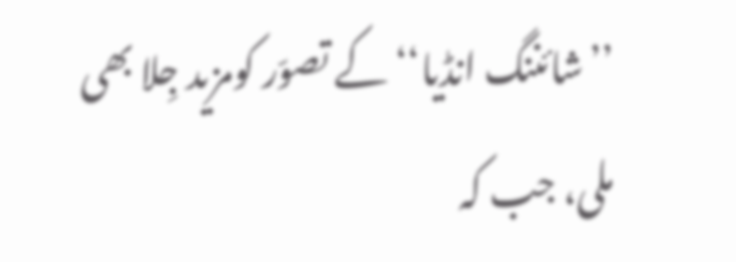’’شائننگ انڈیا‘‘ کے تصوّر کومزید جِلا بھی ملی، جب کہ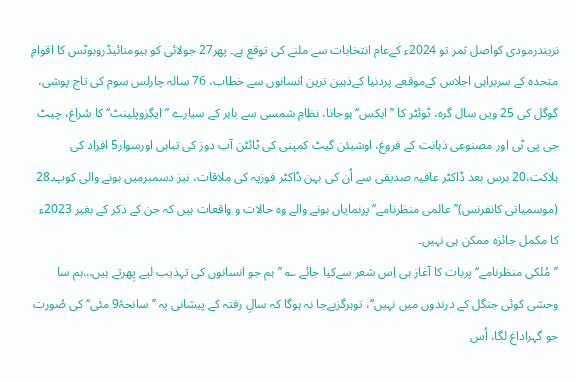نریندرمودی کواصل ثمر تو 2024ء کےعام انتخابات سے ملنے کی توقع ہے۔ پھر27 جولائی کو ہیومنائیڈروبوٹس کا اقوامِ متحدہ کے سربراہی اجلاس کےموقعے پردنیا کےذہین ترین انسانوں سے خطاب، 76 سالہ چارلس سوم کی تاج پوشی، گوگل کی 25 ویں سال گرہ، ٹوئٹر کا ’’ایکس‘‘ہوجانا، نظامِ شمسی سے باہر کے سیارے ’’ایگزوپلینٹ‘‘ کا سُراغ، چیٹ جی پی ٹی اور مصنوعی ذہانت کے فروغ، اوشیئن گیٹ کمپنی کی ٹائٹن آب دوز کی تباہی اورسوار5 افراد کی ہلاکت،20 برس بعد ڈاکٹر عافیہ صدیقی سے اُن کی بہن ڈاکٹر فوزیہ کی ملاقات، نیز دسمبرمیں ہونے والی کوپ۔28 (موسمیاتی کانفرنس)’’عالمی منظرنامے‘‘ پرنمایاں ہونے والے وہ حالات و واقعات ہیں کہ جن کے ذکر کے بغیر 2023ء کا مکمل جائزہ ممکن ہی نہیں۔
’’مُلکی منظرنامے‘‘ پربات کا آغاز ہی اِس شعر سےکیا جائے ؎ ’’ہم جو انسانوں کی تہذیب لیے پِھرتے ہیں…ہم سا وحشی کوئی جنگل کے درندوں میں نہیں‘‘، توہرگزبےجا نہ ہوگا کہ سالِ رفتہ کے پیشانی پہ ’’سانحۂ9 مئی‘‘ کی صُورت جو گہراداغ لگا، اُس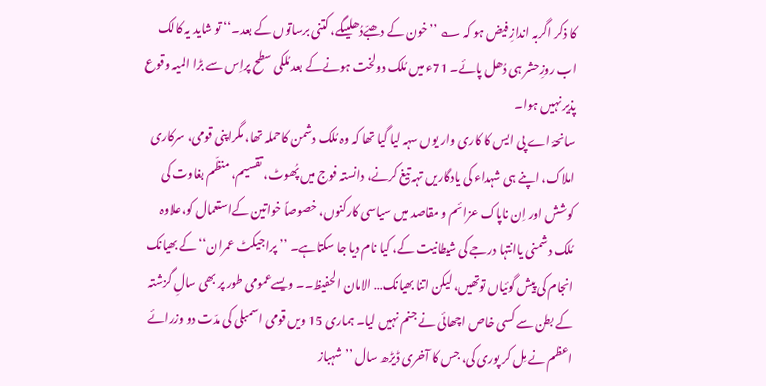کا ذکر اگربہ اندازِ فیض ہو کہ ؎ ’’خون کے دھبّےدُھلیںگے، کتنی برساتوں کے بعد۔‘‘ تو شاید یہ کالک اب روزِحشر ہی دُھل پائے۔ 71ء میں مُلک دولخت ہونےکے بعد مُلکی سطح پراِس سے بڑا المیہ وقوع پذیر نہیں ہوا۔
سانحۂ اے پی ایس کا کاری وار یوں سہہ لیا گیا تھا کہ وہ مُلک دشمن کاحملہ تھا، مگراپنی قومی، سرکاری املاک، اپنے ہی شہداء کی یادگاریں تہہ تیغ کرنے، دانستہ فوج میں پُھوٹ، تقسیم، منظّم بغاوت کی کوشش اور اِن ناپاک عزائم و مقاصد میں سیاسی کارکنوں، خصوصاً خواتین کےاستعمال کو،علاوہ مُلک دشمنی یاانتہا درجے کی شیطانیت کے، کیا نام دیا جا سکتاہے۔ ’’پراجیکٹ عمران‘‘ کے بھیانک انجام کی پیش گوئیاں توتھیں، لیکن اتنا بھیانک… الامان الحفیظ۔۔ ویسےعمومی طور پر بھی سالِ گزشتہ کے بطن سے کسی خاص اچھائی نے جنم نہیں لیا۔ ہماری 15 ویں قومی اسمبلی کی مدّت دو وزرائے اعظم نے مِل کر پوری کی، جس کا آخری ڈیڑھ سال ’’شہباز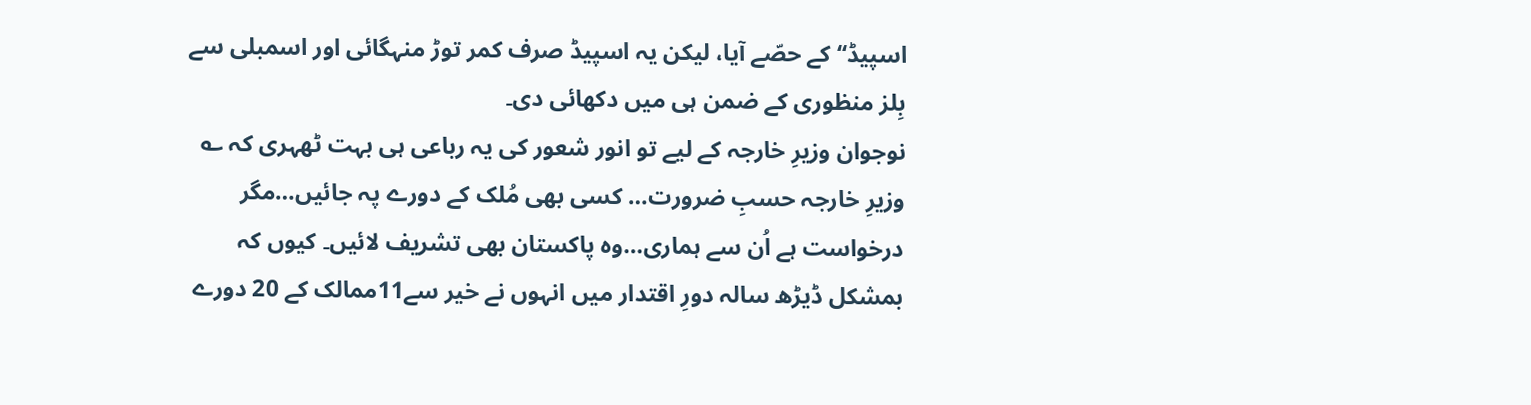اسپیڈ‘‘ کے حصّے آیا، لیکن یہ اسپیڈ صرف کمر توڑ منہگائی اور اسمبلی سے بِلز منظوری کے ضمن ہی میں دکھائی دی۔
نوجوان وزیرِ خارجہ کے لیے تو انور شعور کی یہ رباعی ہی بہت ٹھہری کہ ؎ وزیرِ خارجہ حسبِ ضرورت… کسی بھی مُلک کے دورے پہ جائیں…مگر درخواست ہے اُن سے ہماری…وہ پاکستان بھی تشریف لائیں۔ کیوں کہ بمشکل ڈیڑھ سالہ دورِ اقتدار میں انہوں نے خیر سے11ممالک کے 20 دورے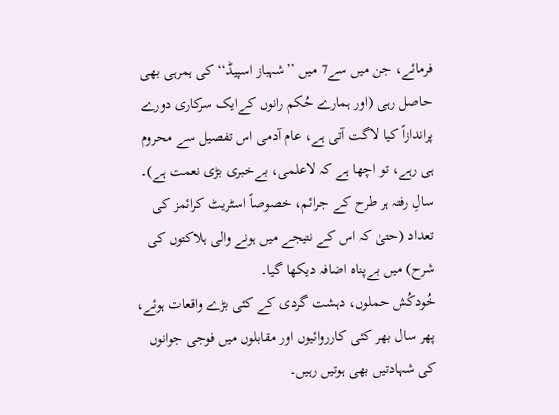فرمائے، جن میں سے7 میں ’’شہباز اسپیڈ‘‘ کی ہمرہی بھی حاصل رہی (اور ہمارے حُکم رانوں کےایک سرکاری دورے پراندازاً کیا لاگت آتی ہے، عام آدمی اس تفصیل سے محروم ہی رہے، تو اچھا ہے کہ لاعلمی، بےخبری بڑی نعمت ہے)۔ سالِ رفتہ ہر طرح کے جرائم، خصوصاً اسٹریٹ کرائمز کی تعداد (حتیٰ کہ اس کے نتیجے میں ہونے والی ہلاکتوں کی شرح) میں بےپناہ اضافہ دیکھا گیا۔
خُودکُش حملوں، دہشت گردی کے کئی بڑے واقعات ہوئے، پھر سال بھر کئی کارروائیوں اور مقابلوں میں فوجی جوانوں کی شہادتیں بھی ہوتیں رہیں۔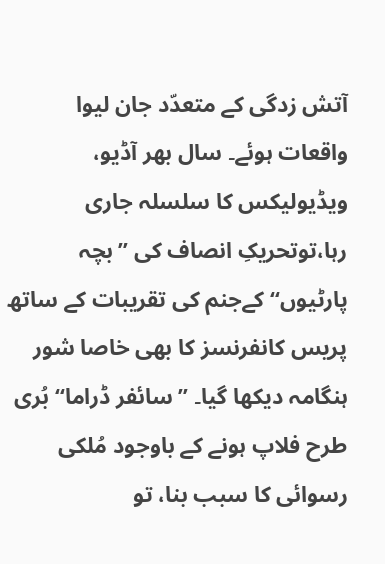آتش زدگی کے متعدّد جان لیوا واقعات ہوئے۔ سال بھر آڈیو، ویڈیولیکس کا سلسلہ جاری رہا،توتحریکِ انصاف کی ’’بچہ پارٹیوں‘‘ کےجنم کی تقریبات کے ساتھ پریس کانفرنسز کا بھی خاصا شور ہنگامہ دیکھا گیا۔ ’’سائفر ڈراما‘‘ بُری طرح فلاپ ہونے کے باوجود مُلکی رسوائی کا سبب بنا، تو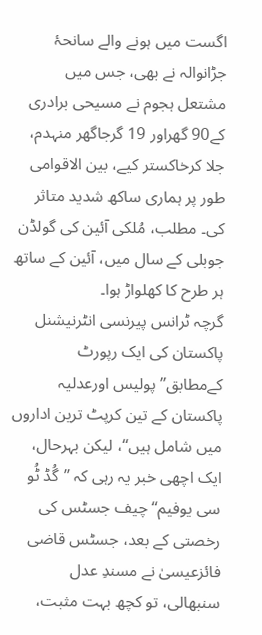اگست میں ہونے والے سانحۂ جڑانوالہ نے بھی، جس میں مشتعل ہجوم نے مسیحی برادری کے90 گھراور 19 گرجاگھر منہدم، جلا کرخاکستر کیے، بین الاقوامی طور پر ہماری ساکھ شدید متاثر کی۔ مطلب، مُلکی آئین کی گولڈن جوبلی کے سال میں، آئین کے ساتھ ہر طرح کا کھلواڑ ہوا۔
گرچہ ٹرانس پیرنسی انٹرنیشنل پاکستان کی ایک رپورٹ کےمطابق’’پولیس اورعدلیہ پاکستان کے تین کرپٹ ترین اداروں میں شامل ہیں‘‘، لیکن بہرحال، ایک اچھی خبر یہ رہی کہ ’’گُڈ ٹُو سی یوفیم‘‘ چیف جسٹس کی رخصتی کے بعد، جسٹس قاضی فائزعیسیٰ نے مسندِ عدل سنبھالی، تو کچھ بہت مثبت،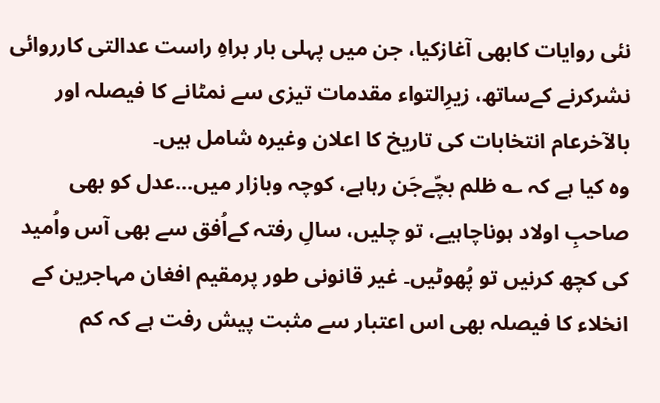نئی روایات کابھی آغازکیا، جن میں پہلی بار براہِ راست عدالتی کارروائی نشرکرنے کےساتھ، زیرِالتواء مقدمات تیزی سے نمٹانے کا فیصلہ اور بالآخرعام انتخابات کی تاریخ کا اعلان وغیرہ شامل ہیں۔
وہ کیا ہے کہ ؎ ظلم بچّےجَن رہاہے، کوچہ وبازار میں…عدل کو بھی صاحبِ اولاد ہوناچاہیے، تو چلیں، سالِ رفتہ کےاُفق سے بھی آس واُمید کی کچھ کرنیں تو پُھوٹیں۔ غیر قانونی طور پرمقیم افغان مہاجرین کے انخلاء کا فیصلہ بھی اس اعتبار سے مثبت پیش رفت ہے کہ کم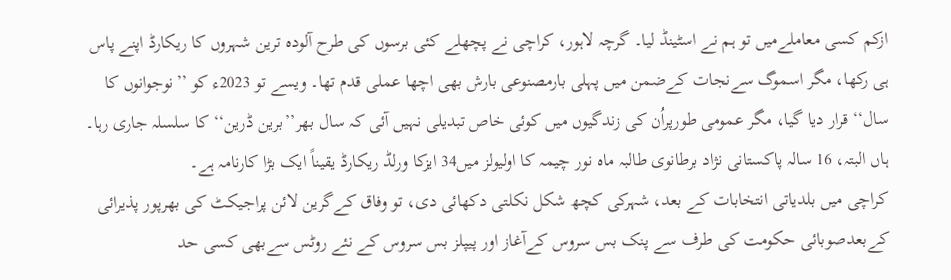ازکم کسی معاملےمیں تو ہم نے اسٹینڈ لیا۔ گرچہ لاہور، کراچی نے پچھلے کئی برسوں کی طرح آلودہ ترین شہروں کا ریکارڈ اپنے پاس ہی رکھا، مگر اسموگ سےنجات کےضمن میں پہلی بارمصنوعی بارش بھی اچھا عملی قدم تھا۔ ویسے تو 2023ء کو ’’نوجوانوں کا سال‘‘ قرار دیا گیا، مگر عمومی طورپراُن کی زندگیوں میں کوئی خاص تبدیلی نہیں آئی کہ سال بھر’’برین ڈرین‘‘ کا سلسلہ جاری رہا۔ ہاں البتہ، 16 سالہ پاکستانی نژاد برطانوی طالبہ ماہ نور چیمہ کا اولیولز میں34 ایزکا ورلڈ ریکارڈ یقیناً ایک بڑا کارنامہ ہے۔
کراچی میں بلدیاتی انتخابات کے بعد، شہرکی کچھ شکل نکلتی دکھائی دی، تو وفاق کےگرین لائن پراجیکٹ کی بھرپور پذیرائی کےبعدصوبائی حکومت کی طرف سے پنک بس سروس کےآغاز اور پیپلز بس سروس کے نئے روٹس سےبھی کسی حد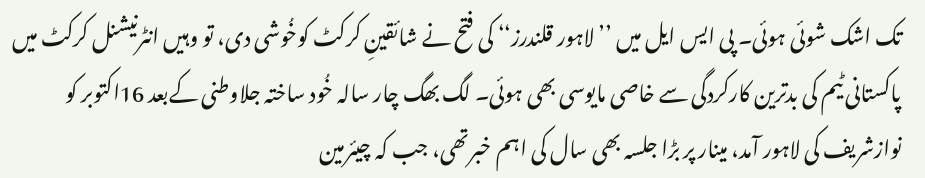تک اشک شوئی ہوئی۔ پی ایس ایل میں ’’لاہور قلندرز‘‘ کی فتح نے شائقینِ کرکٹ کوخُوشی دی، تو وہیں انٹرنیشنل کرکٹ میں پاکستانی ٹیم کی بدترین کارکردگی سے خاصی مایوسی بھی ہوئی۔ لگ بھگ چار سالہ خُود ساختہ جلاوطنی کےبعد 16اکتوبر کو نوازشریف کی لاہور آمد، مینار پر بڑا جلسہ بھی سال کی اہم خبرتھی، جب کہ چیئرمین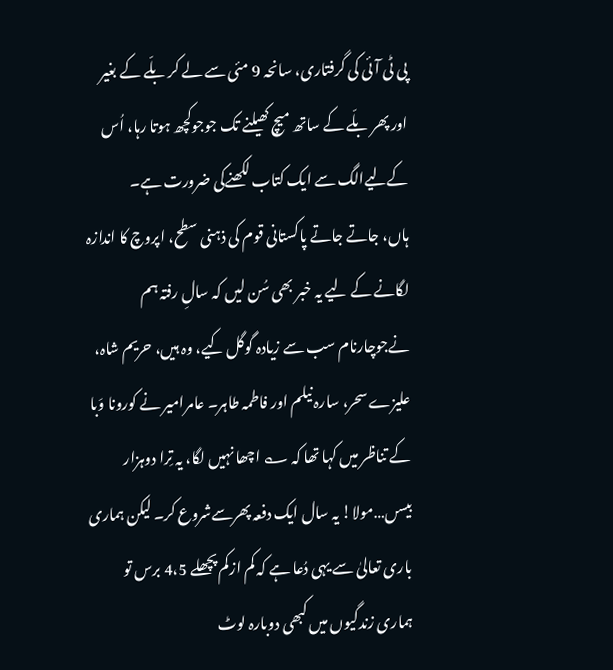پی ٹی آئی کی گرفتاری، سانحہ 9 مئی سے لے کر بلّے کے بغیر اور پھر بلّے کے ساتھ میچ کھیلنے تک جوجوکچھ ہوتا رہا، اُس کےلیےالگ سے ایک کتاب لکھنےکی ضرورت ہے۔
ہاں، جاتے جاتے پاکستانی قوم کی ذہنی سطح، اپروچ کا اندازہ لگانے کے لیے یہ خبر بھی سُن لیں کہ سالِ رفتہ ہم نےجوچارنام سب سے زیادہ گوگل کیے، وہ ہیں، حریم شاہ، علیزے سحر، سارہ نیلم اور فاطمہ طاہر۔ عامرامیر نے کورونا وَبا کے تناظر میں کہا تھا کہ ؎ اچھا نہیں لگا، یہ تِرا دوہزار بیسں…مولا! یہ سال ایک دفعہ پھرسےشروع کر۔ لیکن ہماری باری تعالیٰ سے یہی دُعا ہے کہ کم ازکم پچھلے 4،5 برس تو ہماری زندگیوں میں کبھی دوبارہ لوٹ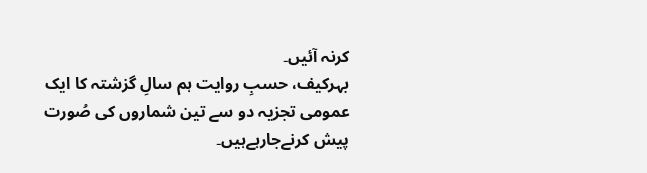کرنہ آئیں۔
بہرکیف، حسبِ روایت ہم سالِ گزشتہ کا ایک عمومی تجزیہ دو سے تین شماروں کی صُورت پیش کرنےجارہےہیں۔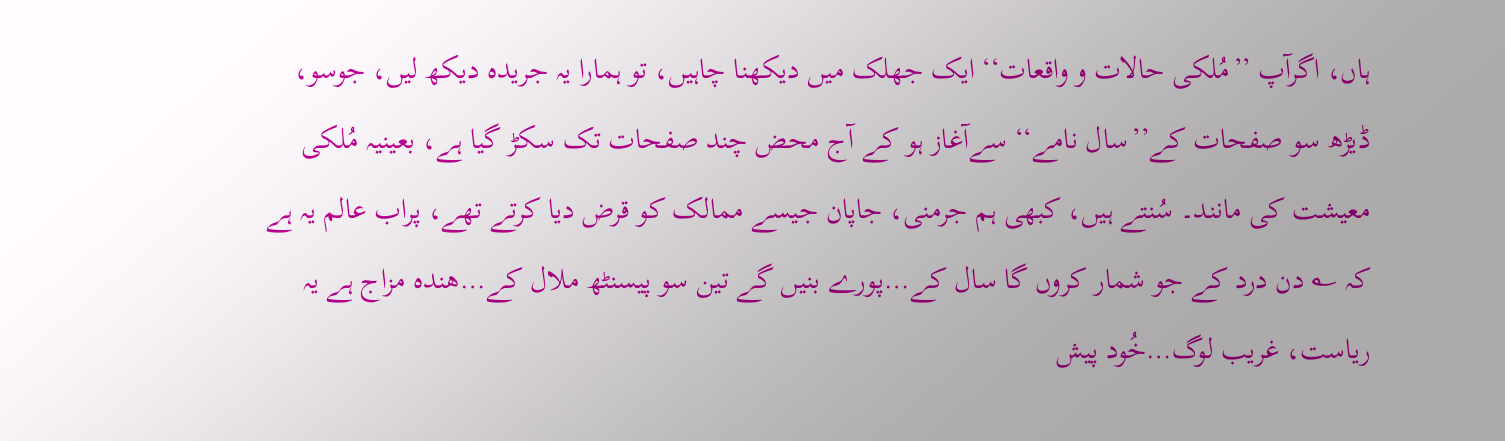ہاں، اگرآپ ’’مُلکی حالات و واقعات‘‘ ایک جھلک میں دیکھنا چاہیں، تو ہمارا یہ جریدہ دیکھ لیں، جوسو، ڈیڑھ سو صفحات کے’’سال نامے‘‘ سےآغاز ہو کے آج محض چند صفحات تک سکڑ گیا ہے، بعینیہ مُلکی معیشت کی مانند۔ سُنتے ہیں، کبھی ہم جرمنی، جاپان جیسے ممالک کو قرض دیا کرتے تھے، پراب عالم یہ ہے کہ ؎ دن درد کے جو شمار کروں گا سال کے…پورے بنیں گے تین سو پیسنٹھ ملال کے…ھندہ مزاج ہے یہ ریاست، غریب لوگ…خُود پیش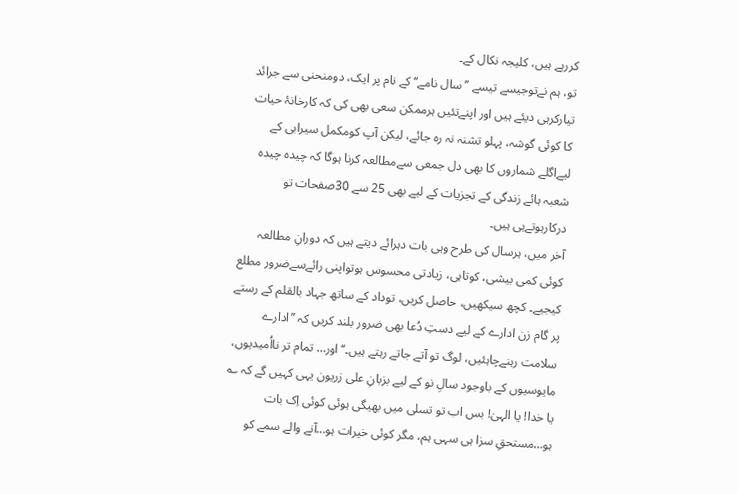کررہے ہیں، کلیجہ نکال کے۔
تو، ہم نےتوجیسے تیسے ’’سال نامے‘‘ کے نام پر ایک، دومنحنی سے جرائد تیارکرہی دیئے ہیں اور اپنےتئیں ہرممکن سعی بھی کی کہ کارخانۂ حیات کا کوئی گوشہ، پہلو تشنہ نہ رہ جائے، لیکن آپ کومکمل سیرابی کے لیےاگلے شماروں کا بھی دل جمعی سےمطالعہ کرنا ہوگا کہ چیدہ چیدہ شعبہ ہائے زندگی کے تجزیات کے لیے بھی 25 سے 30صفحات تو درکارہوتےہی ہیں۔
آخر میں، ہرسال کی طرح وہی بات دہرائے دیتے ہیں کہ دورانِ مطالعہ کوئی کمی بیشی، کوتاہی، زیادتی محسوس ہوتواپنی رائےسےضرور مطلع کیجیے۔ کچھ سیکھیں، حاصل کریں، توداد کے ساتھ جہاد بالقلم کے رستے پر گام زن ادارے کے لیے دستِ دُعا بھی ضرور بلند کریں کہ ’’ادارے سلامت رہنےچاہئیں، لوگ تو آتے جاتے رہتے ہیں۔‘‘ اور… تمام تر نااُمیدیوں، مایوسیوں کے باوجود سالِ نو کے لیے بزبانِ علی زریون یہی کہیں گے کہ ؎ یا خدا! یا الہیٰ! بس اب تو تسلی میں بھیگی ہوئی کوئی اِک بات ہو…مستحقِ سزا ہی سہی ہم، مگر کوئی خیرات ہو…آنے والے سمے کو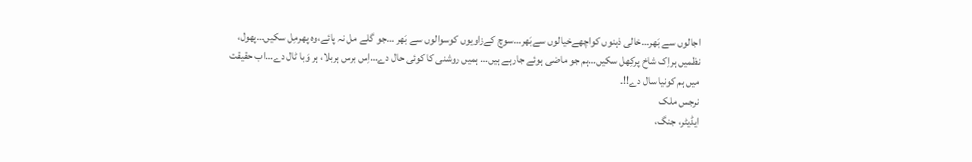اجالوں سے بَھر…خالی ذہنوں کواچھےخیالوں سےبَھر…سوچ کےزاویوں کوسوالوں سے بَھر …جو گلے مل نہ پائے،وہ پھرمِل سکیں…پھول، نظمیں ہراِک شاخ پرکِھل سکیں…ہم جو ماضی ہوئے جارہے ہیں… ہمیں روشنی کا کوئی حال دے…اِس برس ہربلا، ہر وَبا ٹال دے…اب حقیقت میں ہم کونیا سال دے!!۔
نرجس ملک
ایڈیٹر، جنگ،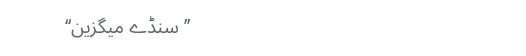’’سنڈے میگزین‘‘